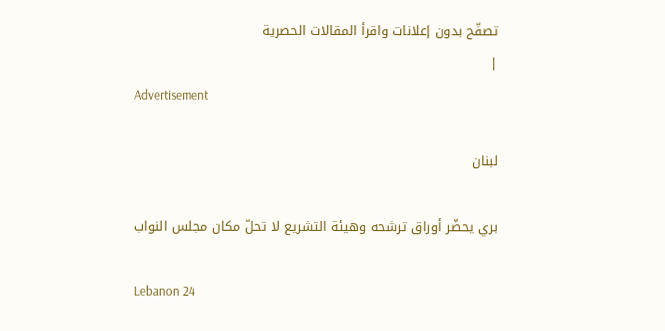تصفّح بدون إعلانات واقرأ المقالات الحصرية
|
Advertisement

لبنان

بري يحضّر أوراق ترشحه وهيئة التشريع لا تحلّ مكان مجلس النواب

Lebanon 24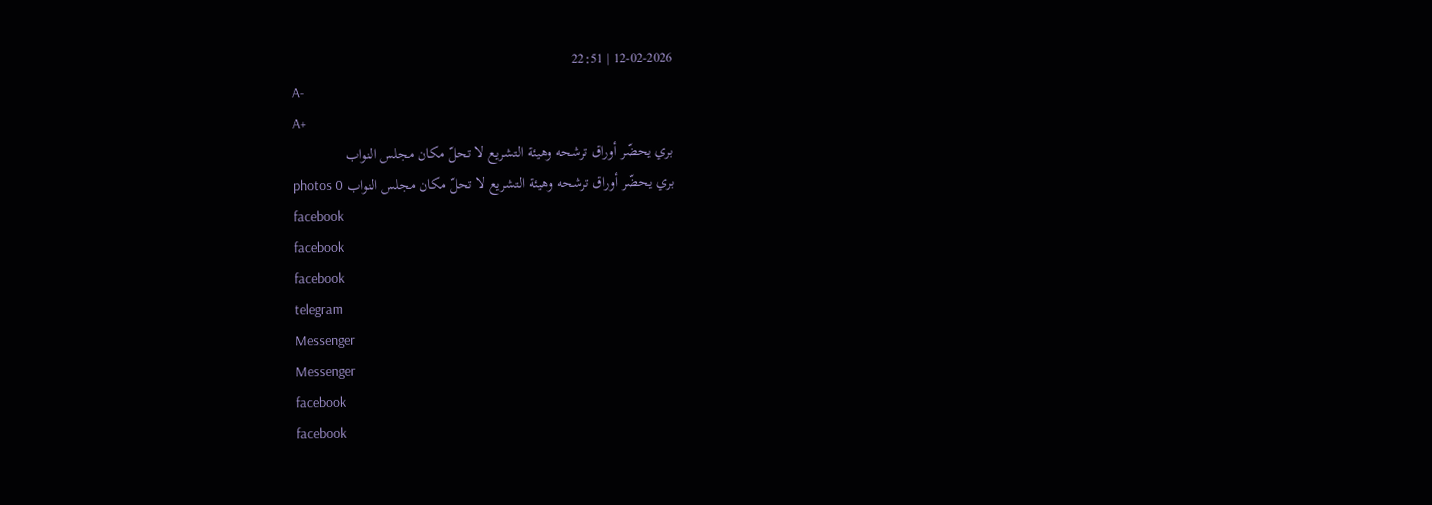12-02-2026 | 22:51
A-
A+
بري يحضّر أوراق ترشحه وهيئة التشريع لا تحلّ مكان مجلس النواب
بري يحضّر أوراق ترشحه وهيئة التشريع لا تحلّ مكان مجلس النواب photos 0
facebook
facebook
facebook
telegram
Messenger
Messenger
facebook
facebook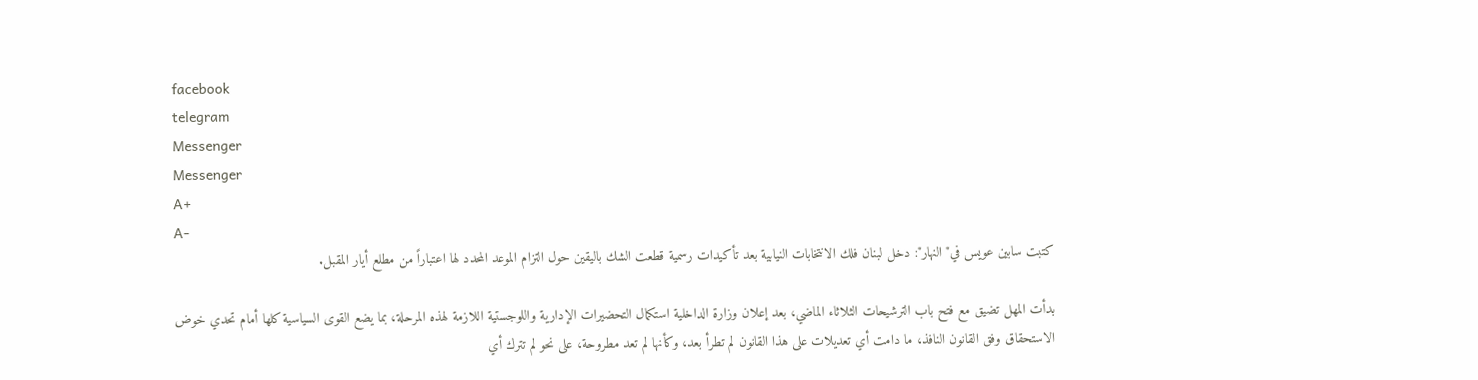facebook
telegram
Messenger
Messenger
A+
A-
كتبت سابين عويس في" النهار": دخل لبنان فلك الانتخابات النيابية بعد تأكيدات رسمية قطعت الشك باليقين حول التزام الموعد المحدد لها اعتباراً من مطلع أيار المقبل.

بدأت المهل تضيق مع فتح باب الترشيحات الثلاثاء الماضي، بعد إعلان وزارة الداخلية استكمال التحضيرات الإدارية واللوجستية اللازمة لهذه المرحلة، بما يضع القوى السياسية كلها أمام تحدي خوض الاستحقاق وفق القانون النافذ، ما دامت أي تعديلات على هذا القانون لم تطرأ بعد، وكأنها لم تعد مطروحة، على نحو لم تترك أي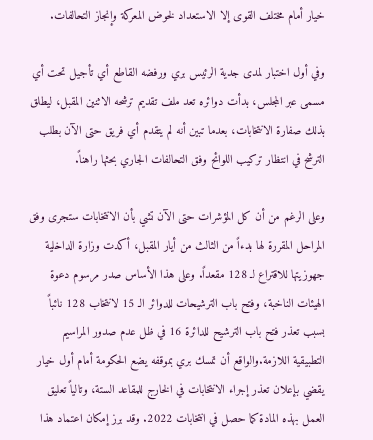خيار أمام مختلف القوى إلا الاستعداد لخوض المعركة وإنجاز التحالفات.

وفي أول اختبار لمدى جدية الرئيس بري ورفضه القاطع أي تأجيل تحت أي مسمى عبر المجلس، بدأت دوائره تعد ملف تقديم ترشحه الاثنين المقبل، ليطلق بذلك صفارة الانتخابات، بعدما تبين أنه لم يتقدم أي فريق حتى الآن بطلب الترشح في انتظار تركيب اللوائح وفق التحالفات الجاري بحثها راهناً.

وعلى الرغم من أن كل المؤشرات حتى الآن تشي بأن الانتخابات ستجرى وفق المراحل المقررة لها بدءاً من الثالث من أيار المقبل، أكدت وزارة الداخلية جهوزيتها للاقتراع لـ 128 مقعداً. وعلى هذا الأساس صدر مرسوم دعوة الهيئات الناخبة، وفتح باب الترشيحات للدوائر الـ 15 لانتخاب 128 نائباً بسبب تعذر فتح باب الترشيح للدائرة 16 في ظل عدم صدور المراسيم التطبيقية اللازمة.والواقع أن تمسك بري بموقفه يضع الحكومة أمام أول خيار يقضي بإعلان تعذر إجراء الانتخابات في الخارج للمقاعد الستة، وتالياً تعليق العمل بهذه المادة كما حصل في انتخابات 2022. وقد برز إمكان اعتماد هذا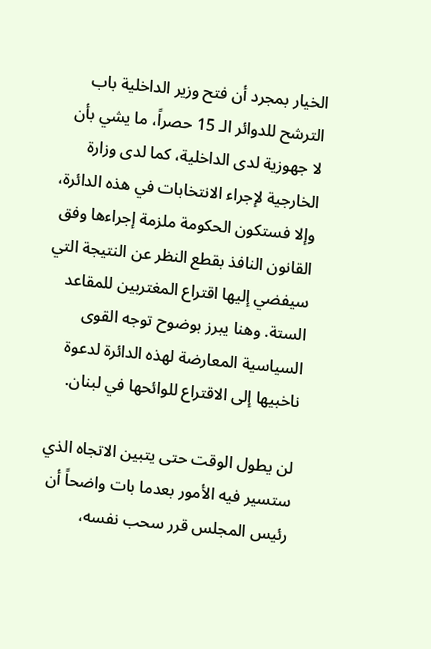الخيار بمجرد أن فتح وزير الداخلية باب الترشح للدوائر الـ 15 حصراً، ما يشي بأن لا جهوزية لدى الداخلية، كما لدى وزارة الخارجية لإجراء الانتخابات في هذه الدائرة، وإلا فستكون الحكومة ملزمة إجراءها وفق القانون النافذ بقطع النظر عن النتيجة التي سيفضي إليها اقتراع المغتربين للمقاعد الستة. وهنا يبرز بوضوح توجه القوى السياسية المعارضة لهذه الدائرة لدعوة ناخبيها إلى الاقتراع للوائحها في لبنان.

لن يطول الوقت حتى يتبين الاتجاه الذي ستسير فيه الأمور بعدما بات واضحاً أن رئيس المجلس قرر سحب نفسه،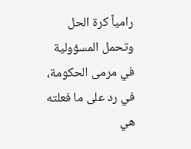رامياً كرة الحل وتحمل المسؤولية في مرمى الحكومة، في رد على ما فعلته هي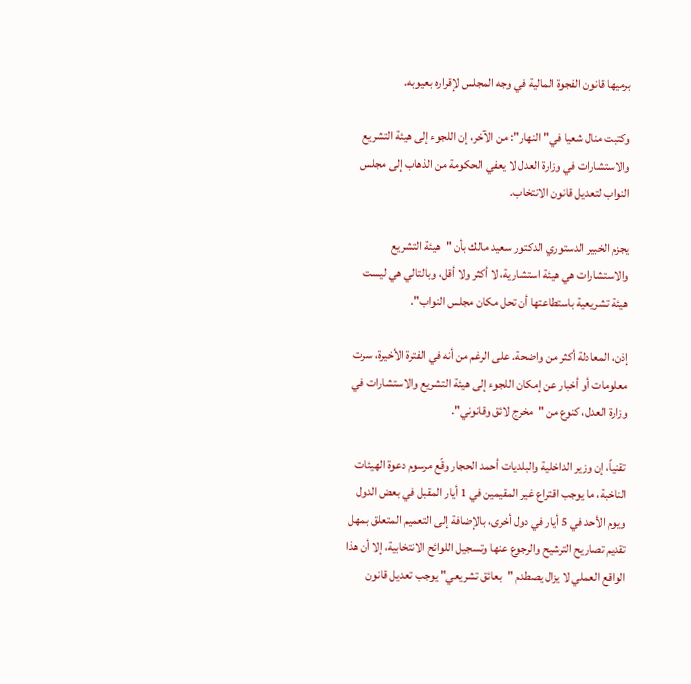برميها قانون الفجوة المالية في وجه المجلس لإقراره بعيوبه.

وكتبت منال شعيا في" النهار": من الآخر، إن اللجوء إلى هيئة التشريع والاستشارات في وزارة العدل لا يعفي الحكومة من الذهاب إلى مجلس النواب لتعديل قانون الانتخاب.

يجزم الخبير الدستوري الدكتور سعيد مالك بأن "هيئة التشريع والاستشارات هي هيئة استشارية، لا أكثر ولا أقل، وبالتالي هي ليست هيئة تشريعية باستطاعتها أن تحل مكان مجلس النواب".

إذن، المعادلة أكثر من واضحة. على الرغم من أنه في الفترة الأخيرة، سرت معلومات أو أخبار عن إمكان اللجوء إلى هيئة التشريع والاستشارات في وزارة العدل، كنوع من "مخرج لائق وقانوني".

تقنياً، إن وزير الداخلية والبلديات أحمد الحجار وقّع مرسوم دعوة الهيئات الناخبة، ما يوجب اقتراع غير المقيمين في 1 أيار المقبل في بعض الدول ويوم الأحد في 5 أيار في دول أخرى، بالإضافة إلى التعميم المتعلق بمهل تقديم تصاريح الترشيح والرجوع عنها وتسجيل اللوائح الانتخابية، إلا أن هذا الواقع العملي لا يزال يصطدم "بعائق تشريعي" يوجب تعديل قانون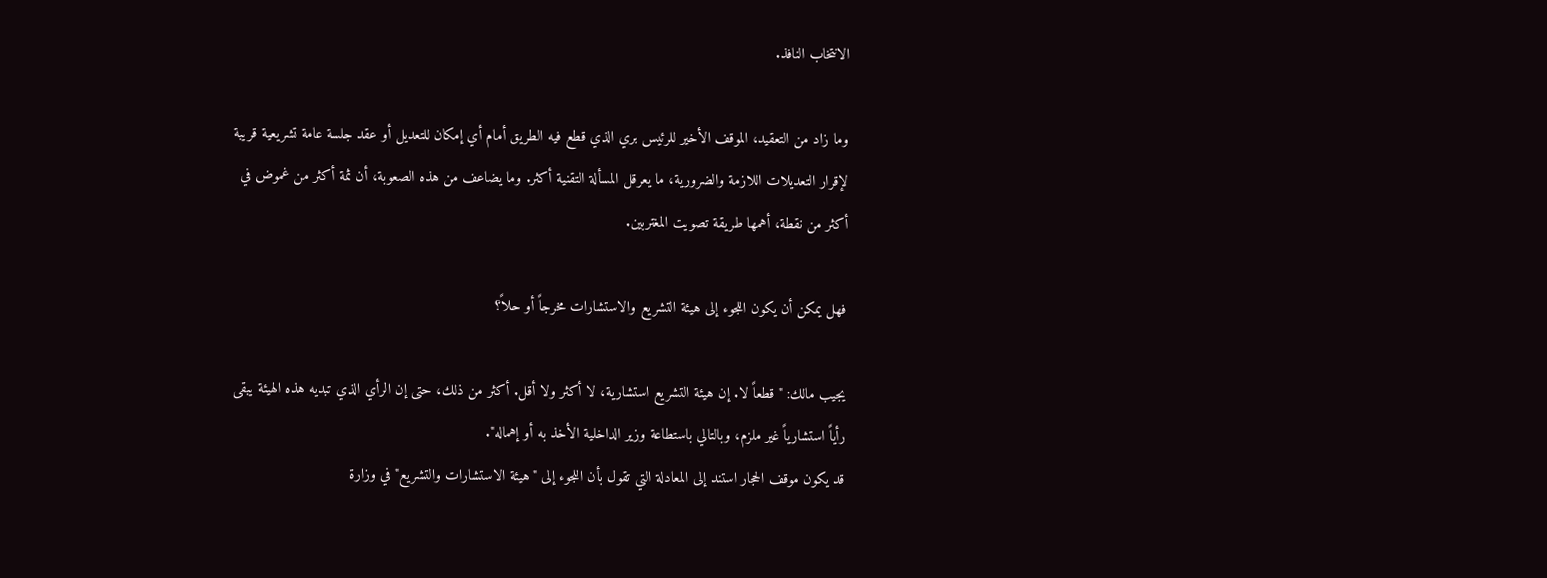الانتخاب النافذ.

وما زاد من التعقيد، الموقف الأخير للرئيس بري الذي قطع فيه الطريق أمام أي إمكان للتعديل أو عقد جلسة عامة تشريعية قريبة لإقرار التعديلات اللازمة والضرورية، ما يعرقل المسألة التقنية أكثر. وما يضاعف من هذه الصعوبة، أن ثمة أكثر من غموض في أكثر من نقطة، أهمها طريقة تصويت المغتربين.

فهل يمكن أن يكون اللجوء إلى هيئة التشريع والاستشارات مخرجاً أو حلاً؟

يجيب مالك: "قطعاً لا. إن هيئة التشريع استشارية، لا أكثر ولا أقل. أكثر من ذلك، حتى إن الرأي الذي تبديه هذه الهيئة يبقى رأياً استشارياً غير ملزم، وبالتالي باستطاعة وزير الداخلية الأخذ به أو إهماله".
قد يكون موقف الحجار استند إلى المعادلة التي تقول بأن اللجوء إلى "هيئة الاستشارات والتشريع" في وزارة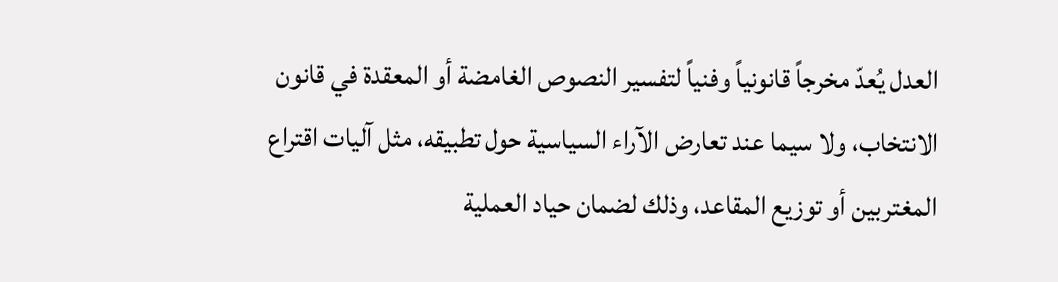العدل يُعدّ مخرجاً قانونياً وفنياً لتفسير النصوص الغامضة أو المعقدة في قانون الانتخاب، ولا سيما عند تعارض الآراء السياسية حول تطبيقه، مثل آليات اقتراع المغتربين أو توزيع المقاعد، وذلك لضمان حياد العملية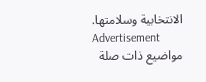الانتخابية وسلامتها.
Advertisement
مواضيع ذات صلة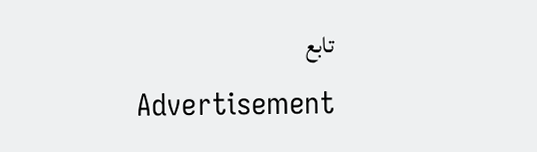تابع
Advertisement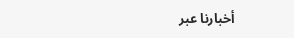أخبارنا عبر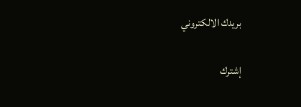بريدك الالكتروني

إشترك